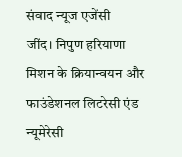संवाद न्यूज एजेंसी
जींद। निपुण हरियाणा मिशन के क्रियान्वयन और फाउंडेशनल लिटरेसी एंड न्यूमेरेसी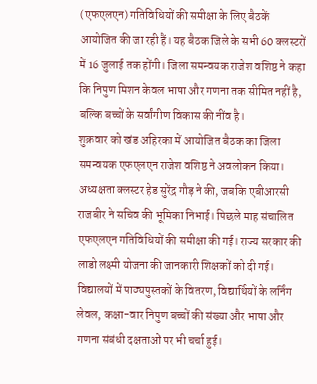(एफएलएन) गतिविधियों की समीक्षा के लिए बैठकें आयोजित की जा रही हैं। यह बैठक जिले के सभी 60 क्लस्टरों में 16 जुलाई तक होंगी। जिला समन्वयक राजेश वशिष्ठ ने कहा कि निपुण मिशन केवल भाषा और गणना तक सीमित नहीं है, बल्कि बच्चों के सर्वांगीण विकास की नींव है।
शुक्रवार को खंड अहिरका में आयोजित बैठक का जिला समन्वयक एफएलएन राजेश वशिष्ठ ने अवलोकन किया। अध्यक्षता क्लस्टर हेड सुरेंद्र गौड़ ने की, जबकि एबीआरसी राजबीर ने सचिव की भूमिका निभाई। पिछले माह संचालित एफएलएन गतिविधियों की समीक्षा की गई। राज्य सरकार की लाडो लक्ष्मी योजना की जानकारी शिक्षकों को दी गई।
विद्यालयों में पाठ्यपुस्तकों के वितरण, विद्यार्थियों के लर्निंग लेवल, कक्षा-वार निपुण बच्चों की संख्या और भाषा और गणना संबंधी दक्षताओं पर भी चर्चा हुई।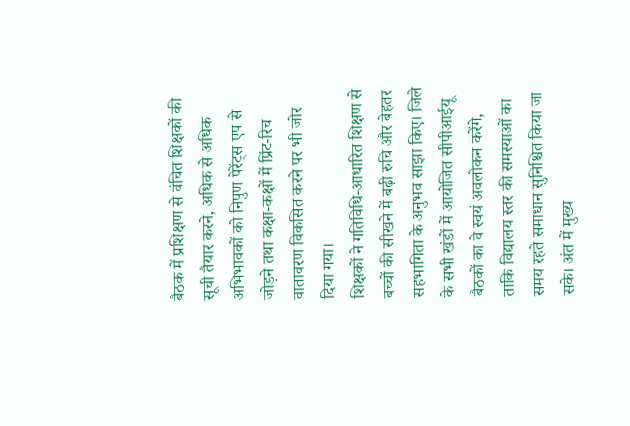बैठक में प्रशिक्षण से वंचित शिक्षकों की सूची तैयार करने, अधिक से अधिक अभिभावकों को निपुण पेरेंट्स एप से जोड़ने तथा कक्षा-कक्षों में प्रिंट-रिच वातावरण विकसित करने पर भी जोर दिया गया।
शिक्षकों ने गतिविधि-आधारित शिक्षण से बच्चों की सीखने में बढ़ी रुचि और बेहतर सहभागिता के अनुभव साझा किए। जिले के सभी खंडों में आयोजित सीपीआईयू बैठकों का वे स्वयं अवलोकन करेंगे, ताकि विद्यालय स्तर की समस्याओं का समय रहते समाधान सुनिश्चित किया जा सके। अंत में मुख्य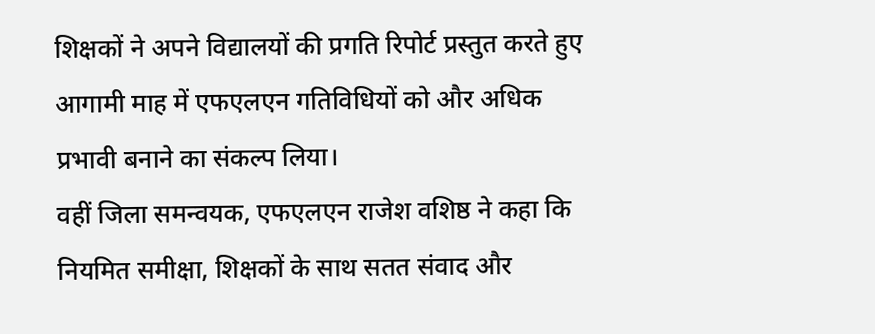शिक्षकों ने अपने विद्यालयों की प्रगति रिपोर्ट प्रस्तुत करते हुए आगामी माह में एफएलएन गतिविधियों को और अधिक प्रभावी बनाने का संकल्प लिया।
वहीं जिला समन्वयक, एफएलएन राजेश वशिष्ठ ने कहा कि नियमित समीक्षा, शिक्षकों के साथ सतत संवाद और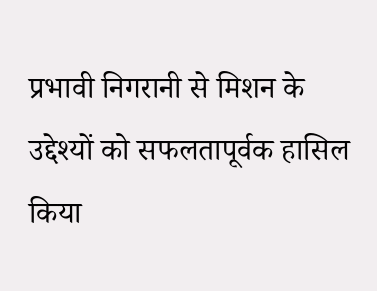प्रभावी निगरानी से मिशन के उद्देश्यों को सफलतापूर्वक हासिल किया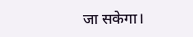जा सकेगा।